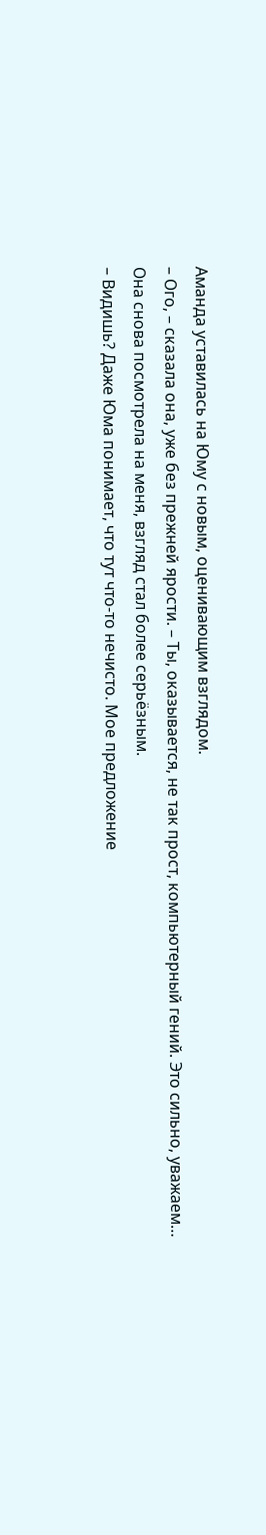Аманда уставилась на Юму с новым, оценивающим взглядом.
– Ого, – сказала она, уже без прежней ярости. – Ты, оказывается, не так прост, компьютерный гений. Это сильно, уважаем…
Она снова посмотрела на меня, взгляд стал более серьёзным.
– Видишь? Даже Юма понимает, что тут что-то нечисто. Мое предложение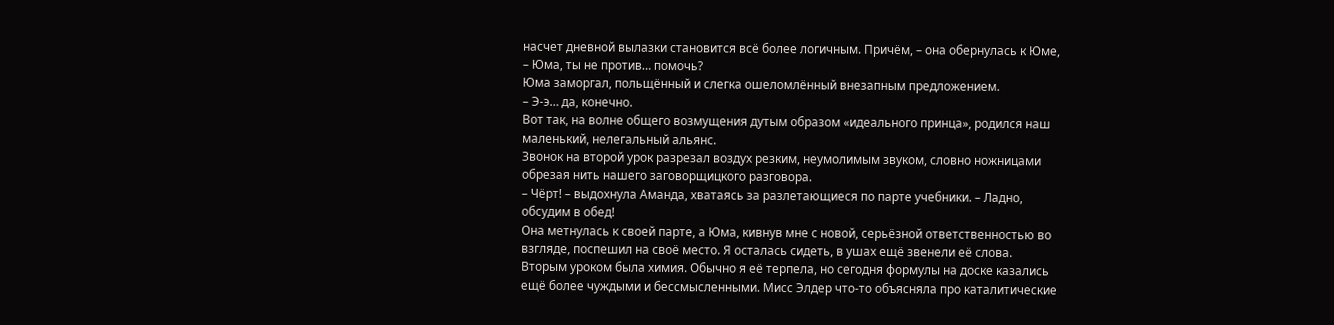насчет дневной вылазки становится всё более логичным. Причём, – она обернулась к Юме, – Юма, ты не против… помочь?
Юма заморгал, польщённый и слегка ошеломлённый внезапным предложением.
– Э-э… да, конечно.
Вот так, на волне общего возмущения дутым образом «идеального принца», родился наш маленький, нелегальный альянс.
Звонок на второй урок разрезал воздух резким, неумолимым звуком, словно ножницами обрезая нить нашего заговорщицкого разговора.
– Чёрт! – выдохнула Аманда, хватаясь за разлетающиеся по парте учебники. – Ладно, обсудим в обед!
Она метнулась к своей парте, а Юма, кивнув мне с новой, серьёзной ответственностью во взгляде, поспешил на своё место. Я осталась сидеть, в ушах ещё звенели её слова.
Вторым уроком была химия. Обычно я её терпела, но сегодня формулы на доске казались ещё более чуждыми и бессмысленными. Мисс Элдер что-то объясняла про каталитические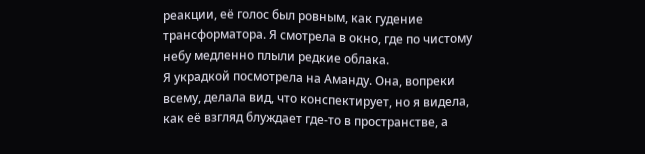реакции, её голос был ровным, как гудение трансформатора. Я смотрела в окно, где по чистому небу медленно плыли редкие облака.
Я украдкой посмотрела на Аманду. Она, вопреки всему, делала вид, что конспектирует, но я видела, как её взгляд блуждает где-то в пространстве, а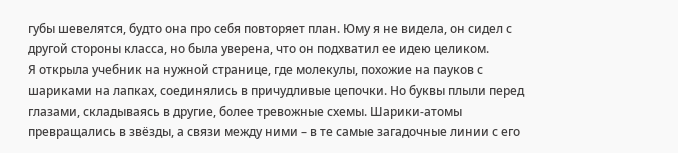губы шевелятся, будто она про себя повторяет план. Юму я не видела, он сидел с другой стороны класса, но была уверена, что он подхватил ее идею целиком.
Я открыла учебник на нужной странице, где молекулы, похожие на пауков с шариками на лапках, соединялись в причудливые цепочки. Но буквы плыли перед глазами, складываясь в другие, более тревожные схемы. Шарики-атомы превращались в звёзды, а связи между ними – в те самые загадочные линии с его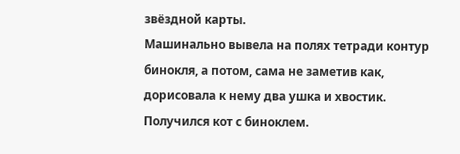звёздной карты.
Машинально вывела на полях тетради контур бинокля, а потом, сама не заметив как, дорисовала к нему два ушка и хвостик. Получился кот с биноклем.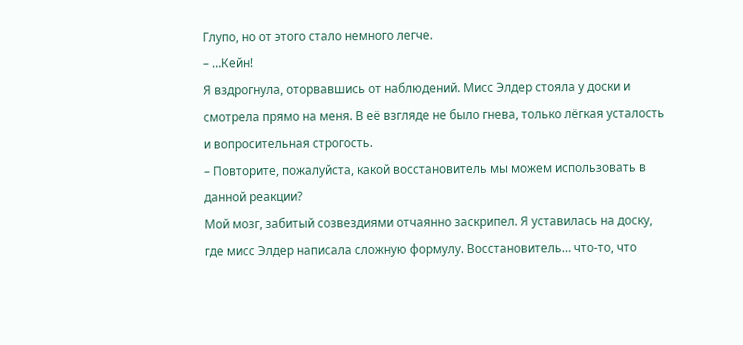Глупо, но от этого стало немного легче.
– …Кейн!
Я вздрогнула, оторвавшись от наблюдений. Мисс Элдер стояла у доски и смотрела прямо на меня. В её взгляде не было гнева, только лёгкая усталость и вопросительная строгость.
– Повторите, пожалуйста, какой восстановитель мы можем использовать в данной реакции?
Мой мозг, забитый созвездиями отчаянно заскрипел. Я уставилась на доску, где мисс Элдер написала сложную формулу. Восстановитель… что-то, что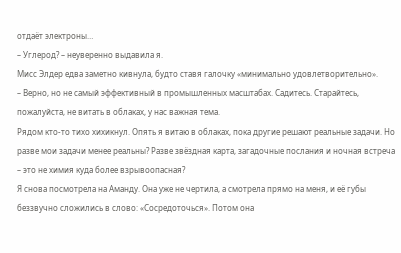отдаёт электроны…
– Углерод? – неуверенно выдавила я.
Мисс Элдер едва заметно кивнула, будто ставя галочку «минимально удовлетворительно».
– Верно, но не самый эффективный в промышленных масштабах. Садитесь. Старайтесь, пожалуйста, не витать в облаках, у нас важная тема.
Рядом кто-то тихо хихикнул. Опять я витаю в облаках, пока другие решают реальные задачи. Но разве мои задачи менее реальны? Разве звёздная карта, загадочные послания и ночная встреча – это не химия куда более взрывоопасная?
Я снова посмотрела на Аманду. Она уже не чертила, а смотрела прямо на меня, и её губы беззвучно сложились в слово: «Сосредоточься». Потом она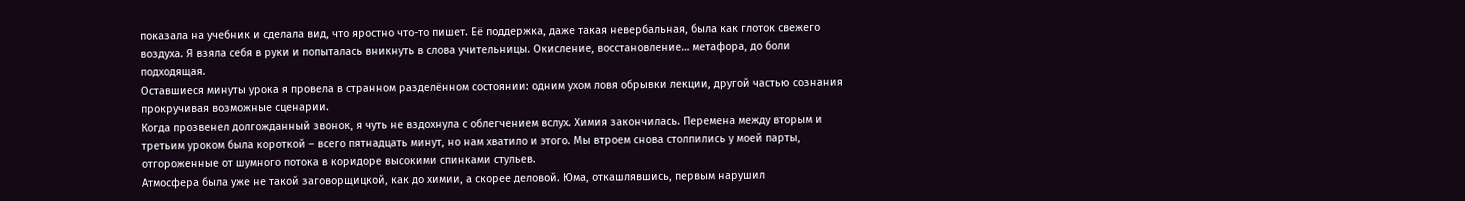показала на учебник и сделала вид, что яростно что-то пишет. Её поддержка, даже такая невербальная, была как глоток свежего воздуха. Я взяла себя в руки и попыталась вникнуть в слова учительницы. Окисление, восстановление… метафора, до боли подходящая.
Оставшиеся минуты урока я провела в странном разделённом состоянии: одним ухом ловя обрывки лекции, другой частью сознания прокручивая возможные сценарии.
Когда прозвенел долгожданный звонок, я чуть не вздохнула с облегчением вслух. Химия закончилась. Перемена между вторым и третьим уроком была короткой – всего пятнадцать минут, но нам хватило и этого. Мы втроем снова столпились у моей парты, отгороженные от шумного потока в коридоре высокими спинками стульев.
Атмосфера была уже не такой заговорщицкой, как до химии, а скорее деловой. Юма, откашлявшись, первым нарушил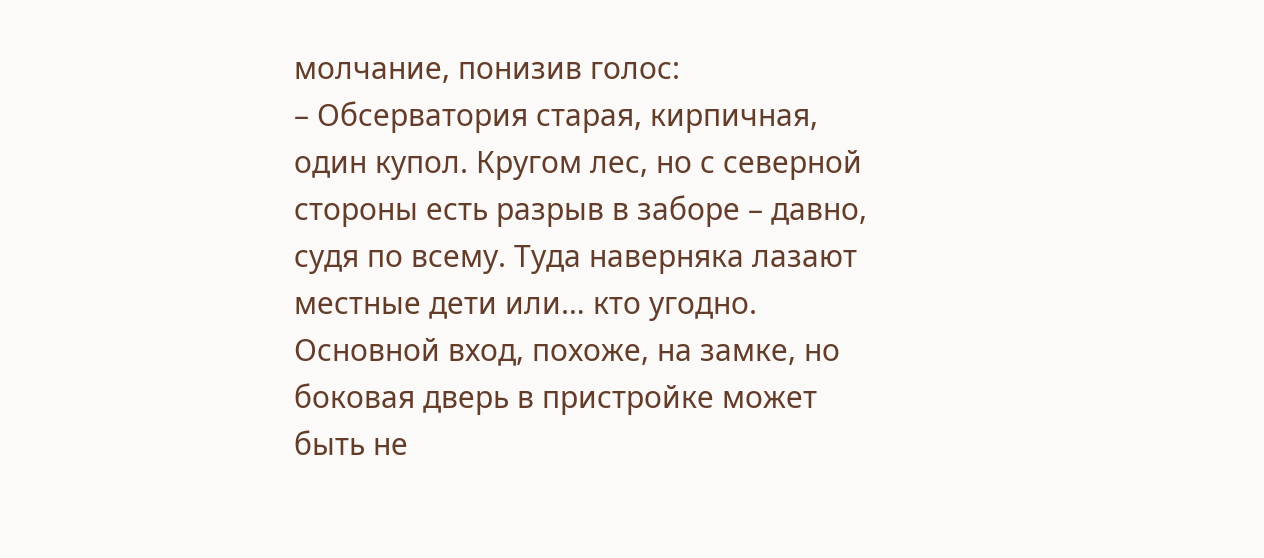молчание, понизив голос:
– Обсерватория старая, кирпичная, один купол. Кругом лес, но с северной стороны есть разрыв в заборе – давно, судя по всему. Туда наверняка лазают местные дети или… кто угодно. Основной вход, похоже, на замке, но боковая дверь в пристройке может быть не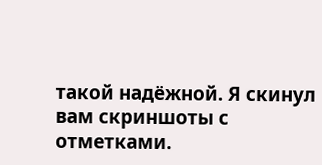такой надёжной. Я скинул вам скриншоты с отметками.